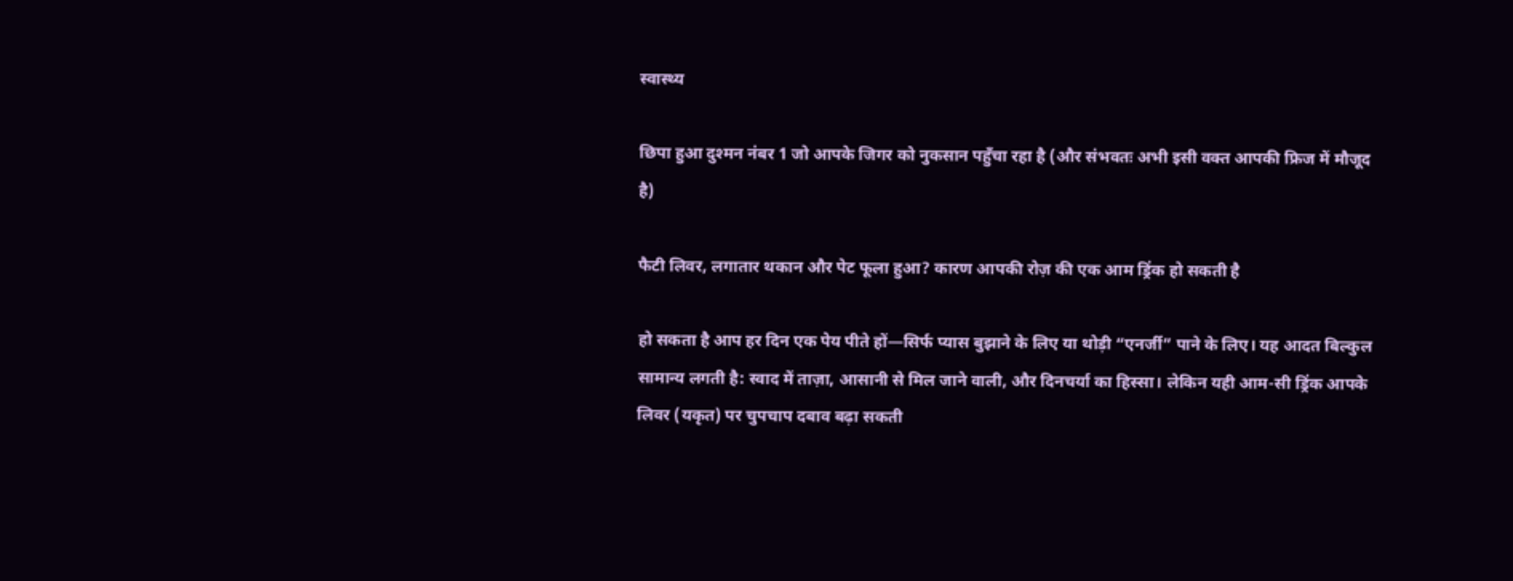स्वास्थ्य

छिपा हुआ दुश्मन नंबर 1 जो आपके जिगर को नुकसान पहुँचा रहा है (और संभवतः अभी इसी वक्त आपकी फ्रिज में मौजूद है)

फैटी लिवर, लगातार थकान और पेट फूला हुआ? कारण आपकी रोज़ की एक आम ड्रिंक हो सकती है

हो सकता है आप हर दिन एक पेय पीते हों—सिर्फ प्यास बुझाने के लिए या थोड़ी “एनर्जी” पाने के लिए। यह आदत बिल्कुल सामान्य लगती है: स्वाद में ताज़ा, आसानी से मिल जाने वाली, और दिनचर्या का हिस्सा। लेकिन यही आम-सी ड्रिंक आपके लिवर (यकृत) पर चुपचाप दबाव बढ़ा सकती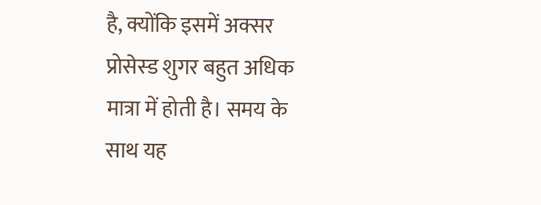है, क्योंकि इसमें अक्सर प्रोसेस्ड शुगर बहुत अधिक मात्रा में होती है। समय के साथ यह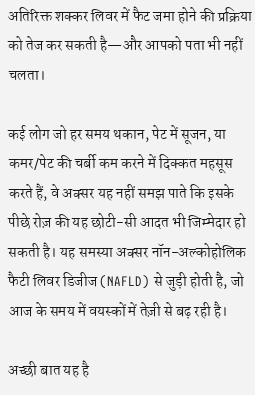अतिरिक्त शक्कर लिवर में फैट जमा होने की प्रक्रिया को तेज कर सकती है—और आपको पता भी नहीं चलता।

कई लोग जो हर समय थकान, पेट में सूजन, या कमर/पेट की चर्बी कम करने में दिक्कत महसूस करते हैं, वे अक्सर यह नहीं समझ पाते कि इसके पीछे रोज़ की यह छोटी-सी आदत भी जिम्मेदार हो सकती है। यह समस्या अक्सर नॉन-अल्कोहोलिक फैटी लिवर डिजीज (NAFLD) से जुड़ी होती है, जो आज के समय में वयस्कों में तेज़ी से बढ़ रही है।

अच्छी बात यह है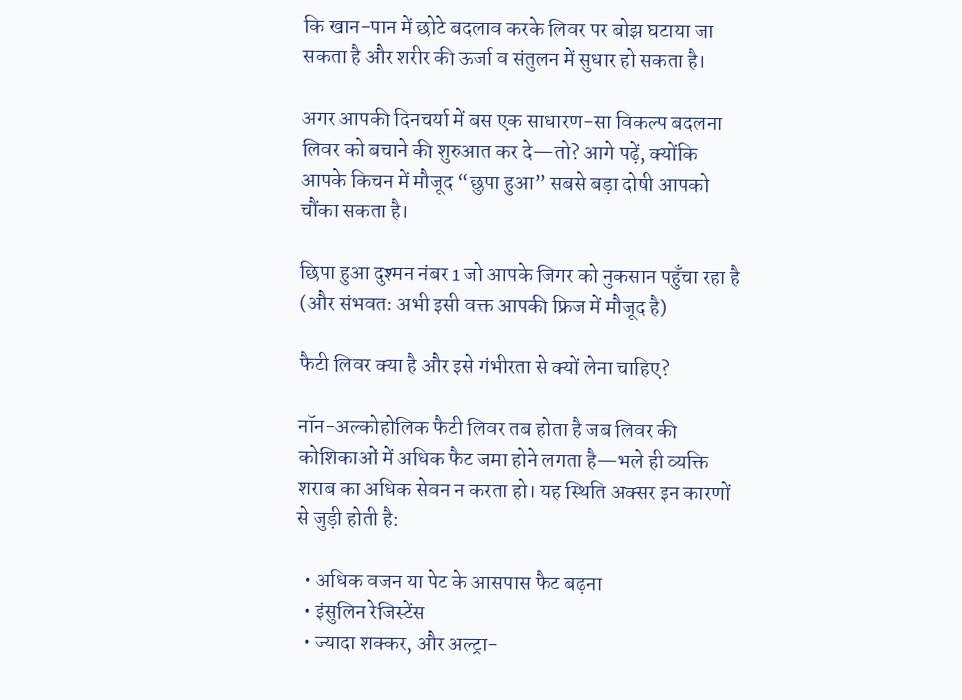कि खान-पान में छोटे बदलाव करके लिवर पर बोझ घटाया जा सकता है और शरीर की ऊर्जा व संतुलन में सुधार हो सकता है।

अगर आपकी दिनचर्या में बस एक साधारण-सा विकल्प बदलना लिवर को बचाने की शुरुआत कर दे—तो? आगे पढ़ें, क्योंकि आपके किचन में मौजूद “छुपा हुआ” सबसे बड़ा दोषी आपको चौंका सकता है।

छिपा हुआ दुश्मन नंबर 1 जो आपके जिगर को नुकसान पहुँचा रहा है (और संभवतः अभी इसी वक्त आपकी फ्रिज में मौजूद है)

फैटी लिवर क्या है और इसे गंभीरता से क्यों लेना चाहिए?

नॉन-अल्कोहोलिक फैटी लिवर तब होता है जब लिवर की कोशिकाओं में अधिक फैट जमा होने लगता है—भले ही व्यक्ति शराब का अधिक सेवन न करता हो। यह स्थिति अक्सर इन कारणों से जुड़ी होती है:

  • अधिक वजन या पेट के आसपास फैट बढ़ना
  • इंसुलिन रेजिस्टेंस
  • ज्यादा शक्कर, और अल्ट्रा-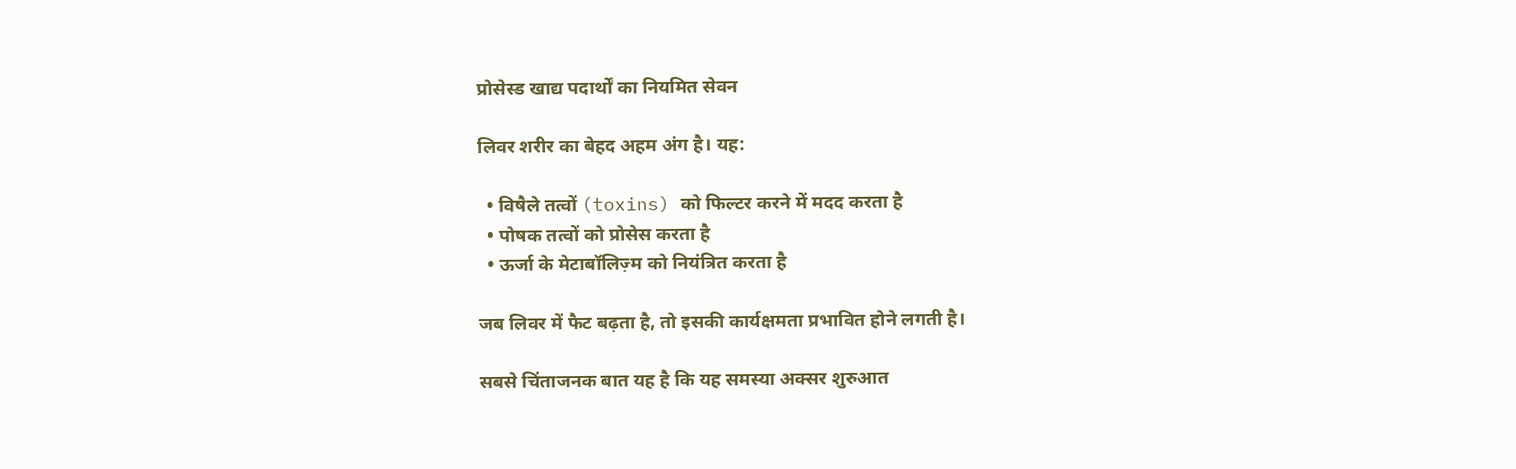प्रोसेस्ड खाद्य पदार्थों का नियमित सेवन

लिवर शरीर का बेहद अहम अंग है। यह:

  • विषैले तत्वों (toxins) को फिल्टर करने में मदद करता है
  • पोषक तत्वों को प्रोसेस करता है
  • ऊर्जा के मेटाबॉलिज़्म को नियंत्रित करता है

जब लिवर में फैट बढ़ता है, तो इसकी कार्यक्षमता प्रभावित होने लगती है।

सबसे चिंताजनक बात यह है कि यह समस्या अक्सर शुरुआत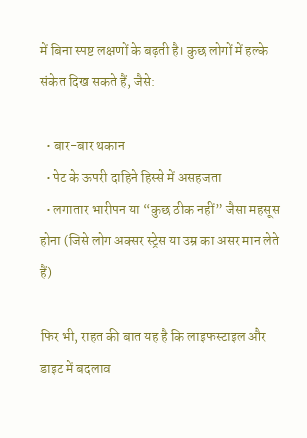में बिना स्पष्ट लक्षणों के बढ़ती है। कुछ लोगों में हल्के संकेत दिख सकते हैं, जैसे:

  • बार-बार थकान
  • पेट के ऊपरी दाहिने हिस्से में असहजता
  • लगातार भारीपन या “कुछ ठीक नहीं” जैसा महसूस होना (जिसे लोग अक्सर स्ट्रेस या उम्र का असर मान लेते हैं)

फिर भी, राहत की बात यह है कि लाइफस्टाइल और डाइट में बदलाव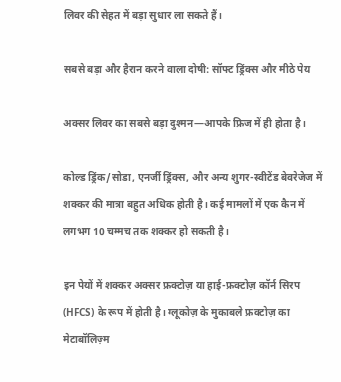लिवर की सेहत में बड़ा सुधार ला सकते हैं।

सबसे बड़ा और हैरान करने वाला दोषी: सॉफ्ट ड्रिंक्स और मीठे पेय

अक्सर लिवर का सबसे बड़ा दुश्मन—आपके फ्रिज में ही होता है।

कोल्ड ड्रिंक/सोडा, एनर्जी ड्रिंक्स, और अन्य शुगर-स्वीटेंड बेवरेजेज में शक्कर की मात्रा बहुत अधिक होती है। कई मामलों में एक कैन में लगभग 10 चम्मच तक शक्कर हो सकती है।

इन पेयों में शक्कर अक्सर फ्रक्टोज़ या हाई-फ्रक्टोज़ कॉर्न सिरप (HFCS) के रूप में होती है। ग्लूकोज़ के मुकाबले फ्रक्टोज़ का मेटाबॉलिज़्म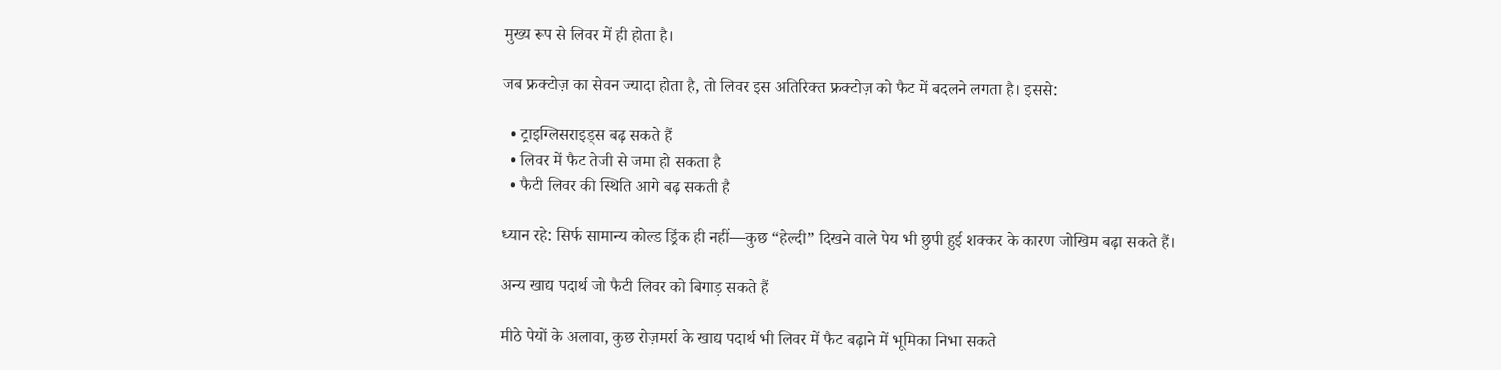मुख्य रूप से लिवर में ही होता है।

जब फ्रक्टोज़ का सेवन ज्यादा होता है, तो लिवर इस अतिरिक्त फ्रक्टोज़ को फैट में बदलने लगता है। इससे:

  • ट्राइग्लिसराइड्स बढ़ सकते हैं
  • लिवर में फैट तेजी से जमा हो सकता है
  • फैटी लिवर की स्थिति आगे बढ़ सकती है

ध्यान रहे: सिर्फ सामान्य कोल्ड ड्रिंक ही नहीं—कुछ “हेल्दी” दिखने वाले पेय भी छुपी हुई शक्कर के कारण जोखिम बढ़ा सकते हैं।

अन्य खाद्य पदार्थ जो फैटी लिवर को बिगाड़ सकते हैं

मीठे पेयों के अलावा, कुछ रोज़मर्रा के खाद्य पदार्थ भी लिवर में फैट बढ़ाने में भूमिका निभा सकते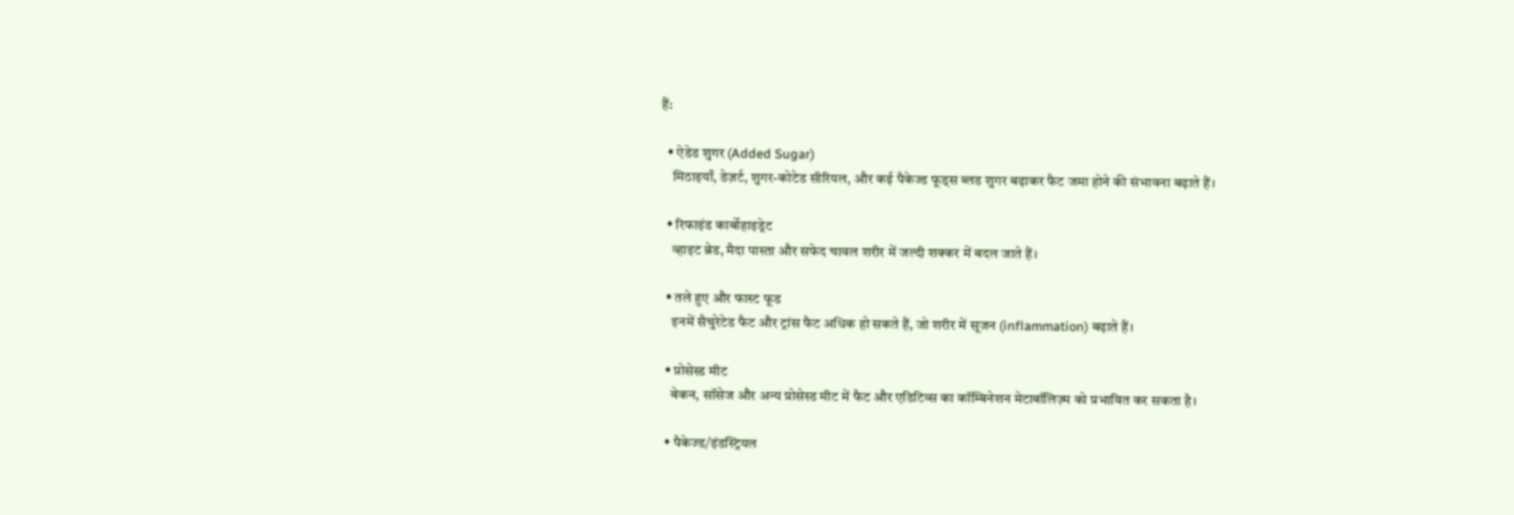हैं:

  • ऐडेड शुगर (Added Sugar)
    मिठाइयाँ, डेज़र्ट, शुगर-कोटेड सीरियल, और कई पैकेज्ड फूड्स ब्लड शुगर बढ़ाकर फैट जमा होने की संभावना बढ़ाते हैं।

  • रिफाइंड कार्बोहाइड्रेट
    व्हाइट ब्रेड, मैदा पास्ता और सफेद चावल शरीर में जल्दी शक्कर में बदल जाते हैं।

  • तले हुए और फास्ट फूड
    इनमें सैचुरेटेड फैट और ट्रांस फैट अधिक हो सकते हैं, जो शरीर में सूजन (inflammation) बढ़ाते हैं।

  • प्रोसेस्ड मीट
    बेकन, सॉसेज और अन्य प्रोसेस्ड मीट में फैट और एडिटिव्स का कॉम्बिनेशन मेटाबॉलिज़्म को प्रभावित कर सकता है।

  • पैकेज्ड/इंडस्ट्रियल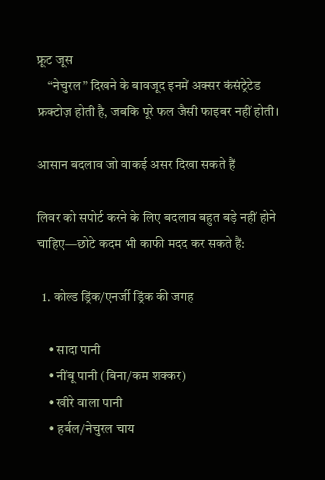फ्रूट जूस
    “नेचुरल” दिखने के बावजूद इनमें अक्सर कंसंट्रेटेड फ्रक्टोज़ होती है, जबकि पूरे फल जैसी फाइबर नहीं होती।

आसान बदलाव जो वाकई असर दिखा सकते हैं

लिवर को सपोर्ट करने के लिए बदलाव बहुत बड़े नहीं होने चाहिए—छोटे कदम भी काफी मदद कर सकते हैं:

  1. कोल्ड ड्रिंक/एनर्जी ड्रिंक की जगह

    • सादा पानी
    • नींबू पानी (बिना/कम शक्कर)
    • खीरे वाला पानी
    • हर्बल/नेचुरल चाय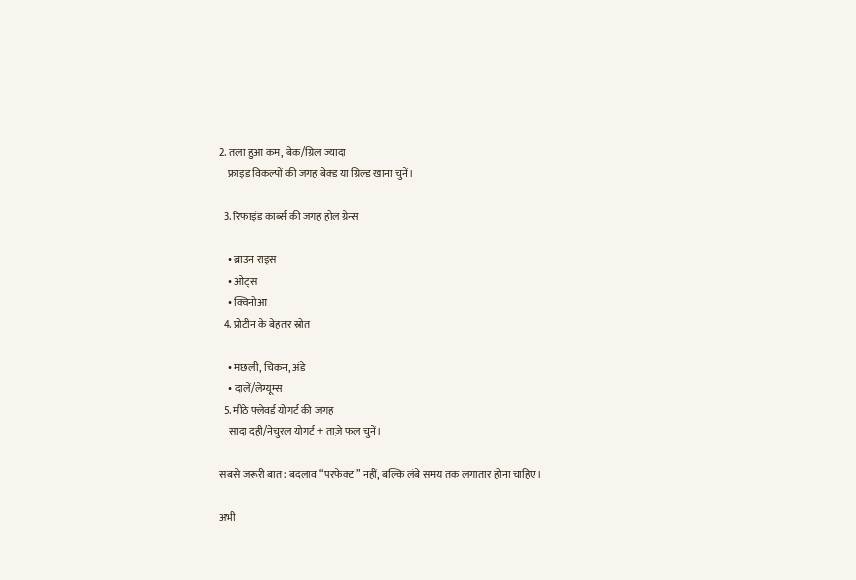2. तला हुआ कम, बेक/ग्रिल ज्यादा
    फ्राइड विकल्पों की जगह बेक्ड या ग्रिल्ड खाना चुनें।

  3. रिफाइंड कार्ब्स की जगह होल ग्रेन्स

    • ब्राउन राइस
    • ओट्स
    • क्विनोआ
  4. प्रोटीन के बेहतर स्रोत

    • मछली, चिकन, अंडे
    • दालें/लेग्यूम्स
  5. मीठे फ्लेवर्ड योगर्ट की जगह
    सादा दही/नेचुरल योगर्ट + ताज़े फल चुनें।

सबसे जरूरी बात: बदलाव “परफेक्ट” नहीं, बल्कि लंबे समय तक लगातार होना चाहिए।

अभी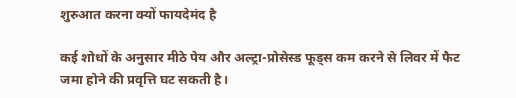शुरुआत करना क्यों फायदेमंद है

कई शोधों के अनुसार मीठे पेय और अल्ट्रा-प्रोसेस्ड फूड्स कम करने से लिवर में फैट जमा होने की प्रवृत्ति घट सकती है।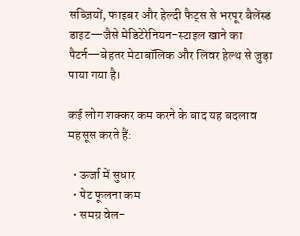सब्ज़ियों, फाइबर और हेल्दी फैट्स से भरपूर बैलेंस्ड डाइट—जैसे मेडिटेरेनियन-स्टाइल खाने का पैटर्न—बेहतर मेटाबॉलिक और लिवर हेल्थ से जुड़ा पाया गया है।

कई लोग शक्कर कम करने के बाद यह बदलाव महसूस करते हैं:

  • ऊर्जा में सुधार
  • पेट फूलना कम
  • समग्र वेल-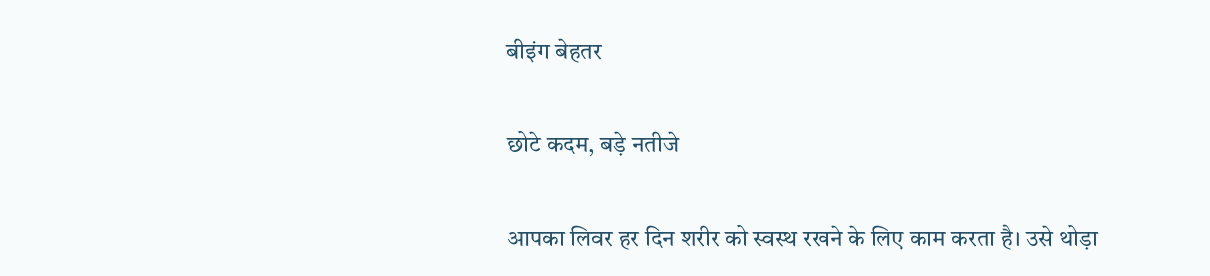बीइंग बेहतर

छोटे कदम, बड़े नतीजे

आपका लिवर हर दिन शरीर को स्वस्थ रखने के लिए काम करता है। उसे थोड़ा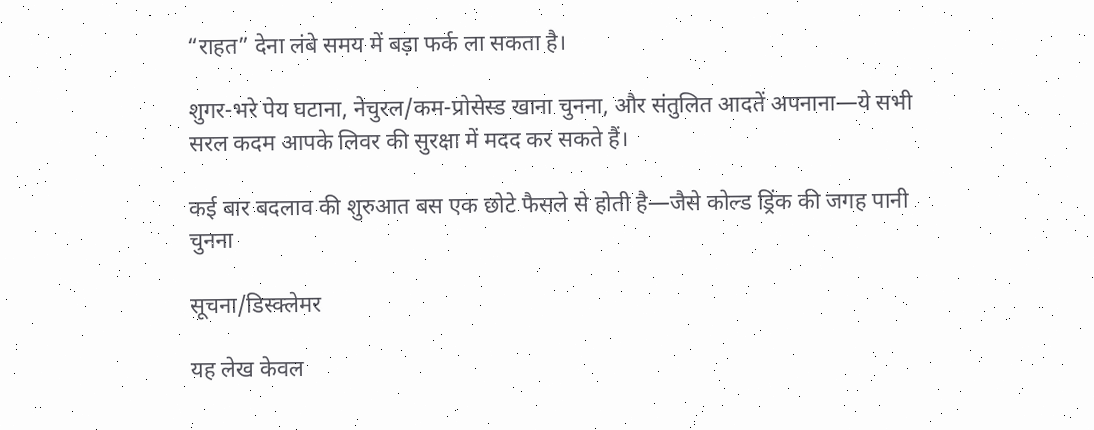“राहत” देना लंबे समय में बड़ा फर्क ला सकता है।

शुगर-भरे पेय घटाना, नेचुरल/कम-प्रोसेस्ड खाना चुनना, और संतुलित आदतें अपनाना—ये सभी सरल कदम आपके लिवर की सुरक्षा में मदद कर सकते हैं।

कई बार बदलाव की शुरुआत बस एक छोटे फैसले से होती है—जैसे कोल्ड ड्रिंक की जगह पानी चुनना

सूचना/डिस्क्लेमर

यह लेख केवल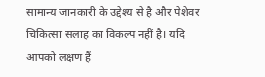सामान्य जानकारी के उद्देश्य से है और पेशेवर चिकित्सा सलाह का विकल्प नहीं है। यदि आपको लक्षण हैं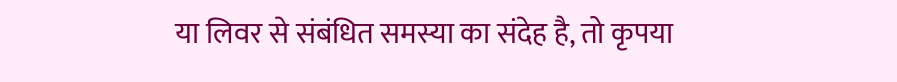या लिवर से संबंधित समस्या का संदेह है, तो कृपया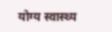योग्य स्वास्थ्य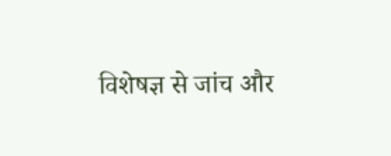विशेषज्ञ से जांच और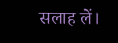सलाह लें।